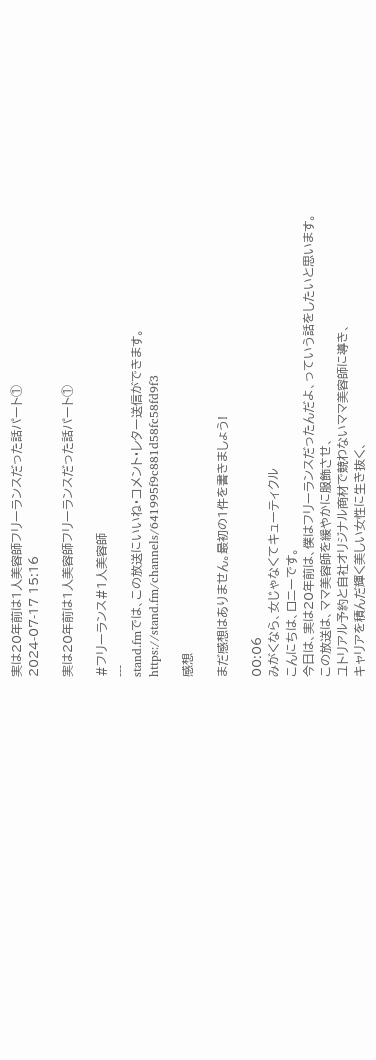実は20年前は1人美容師フリーランスだった話パート①
2024-07-17 15:16

実は20年前は1人美容師フリーランスだった話パート①

#フリーランス#1人美容師
---
stand.fmでは、この放送にいいね・コメント・レター送信ができます。
https://stand.fm/channels/641995f9c881d58fc58fd9f3

感想

まだ感想はありません。最初の1件を書きましょう!

00:06
みがくなら、女じゃなくてキューティクル
こんにちは、ロニーです。
今日は、実は20年前は、僕はフリーランスだったんだよ、っていう話をしたいと思います。
この放送は、ママ美容師を緩やかに服飾させ、
ユトリアル予約と自社オリジナル商材で競わないママ美容師に導き、
キャリアを積んだ輝く美しい女性に生き抜く、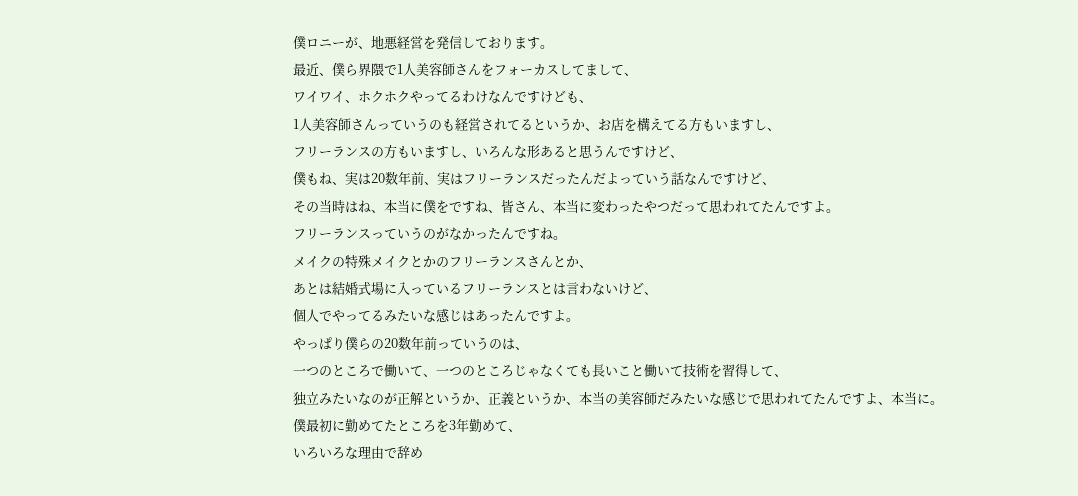僕ロニーが、地悪経営を発信しております。
最近、僕ら界隈で1人美容師さんをフォーカスしてまして、
ワイワイ、ホクホクやってるわけなんですけども、
1人美容師さんっていうのも経営されてるというか、お店を構えてる方もいますし、
フリーランスの方もいますし、いろんな形あると思うんですけど、
僕もね、実は20数年前、実はフリーランスだったんだよっていう話なんですけど、
その当時はね、本当に僕をですね、皆さん、本当に変わったやつだって思われてたんですよ。
フリーランスっていうのがなかったんですね。
メイクの特殊メイクとかのフリーランスさんとか、
あとは結婚式場に入っているフリーランスとは言わないけど、
個人でやってるみたいな感じはあったんですよ。
やっぱり僕らの20数年前っていうのは、
一つのところで働いて、一つのところじゃなくても長いこと働いて技術を習得して、
独立みたいなのが正解というか、正義というか、本当の美容師だみたいな感じで思われてたんですよ、本当に。
僕最初に勤めてたところを3年勤めて、
いろいろな理由で辞め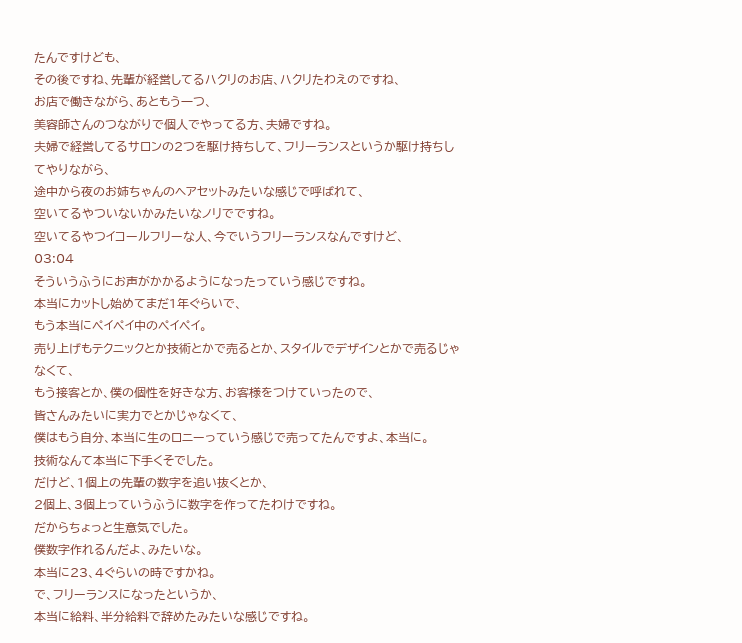たんですけども、
その後ですね、先輩が経営してるハクリのお店、ハクリたわえのですね、
お店で働きながら、あともう一つ、
美容師さんのつながりで個人でやってる方、夫婦ですね。
夫婦で経営してるサロンの2つを駆け持ちして、フリーランスというか駆け持ちしてやりながら、
途中から夜のお姉ちゃんのヘアセットみたいな感じで呼ばれて、
空いてるやついないかみたいなノリでですね。
空いてるやつイコールフリーな人、今でいうフリーランスなんですけど、
03:04
そういうふうにお声がかかるようになったっていう感じですね。
本当にカットし始めてまだ1年ぐらいで、
もう本当にペイペイ中のペイペイ。
売り上げもテクニックとか技術とかで売るとか、スタイルでデザインとかで売るじゃなくて、
もう接客とか、僕の個性を好きな方、お客様をつけていったので、
皆さんみたいに実力でとかじゃなくて、
僕はもう自分、本当に生のロニーっていう感じで売ってたんですよ、本当に。
技術なんて本当に下手くそでした。
だけど、1個上の先輩の数字を追い抜くとか、
2個上、3個上っていうふうに数字を作ってたわけですね。
だからちょっと生意気でした。
僕数字作れるんだよ、みたいな。
本当に23、4ぐらいの時ですかね。
で、フリーランスになったというか、
本当に給料、半分給料で辞めたみたいな感じですね。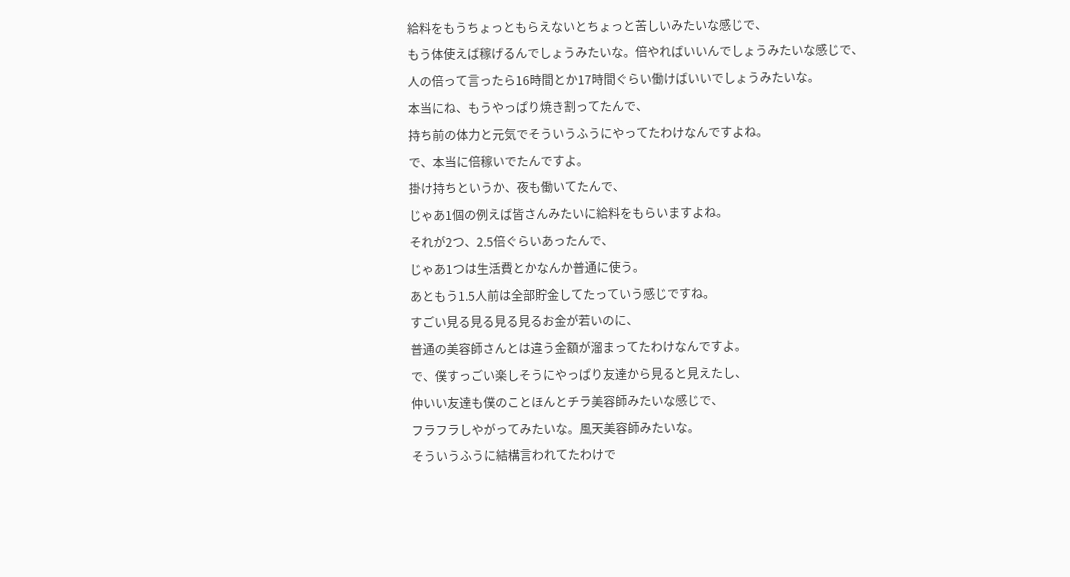給料をもうちょっともらえないとちょっと苦しいみたいな感じで、
もう体使えば稼げるんでしょうみたいな。倍やればいいんでしょうみたいな感じで、
人の倍って言ったら16時間とか17時間ぐらい働けばいいでしょうみたいな。
本当にね、もうやっぱり焼き割ってたんで、
持ち前の体力と元気でそういうふうにやってたわけなんですよね。
で、本当に倍稼いでたんですよ。
掛け持ちというか、夜も働いてたんで、
じゃあ1個の例えば皆さんみたいに給料をもらいますよね。
それが2つ、2.5倍ぐらいあったんで、
じゃあ1つは生活費とかなんか普通に使う。
あともう1.5人前は全部貯金してたっていう感じですね。
すごい見る見る見る見るお金が若いのに、
普通の美容師さんとは違う金額が溜まってたわけなんですよ。
で、僕すっごい楽しそうにやっぱり友達から見ると見えたし、
仲いい友達も僕のことほんとチラ美容師みたいな感じで、
フラフラしやがってみたいな。風天美容師みたいな。
そういうふうに結構言われてたわけで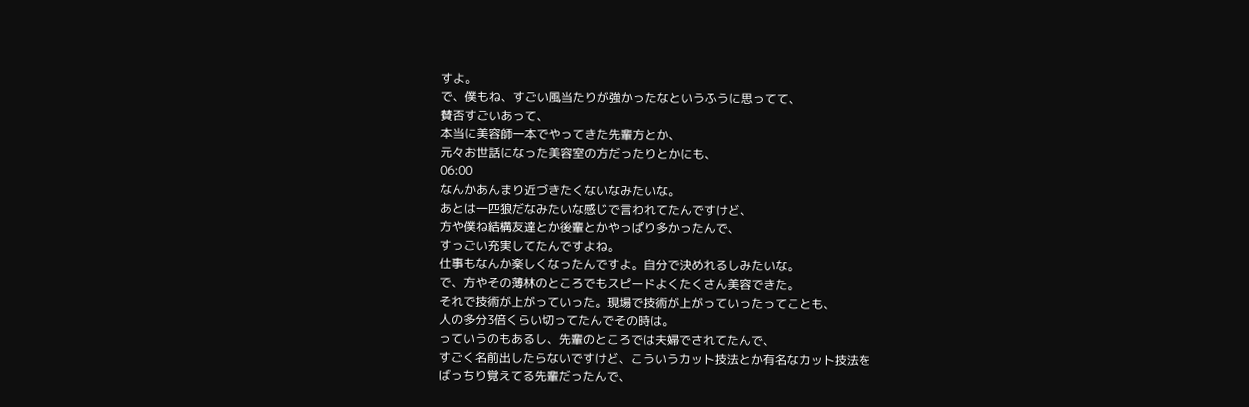すよ。
で、僕もね、すごい風当たりが強かったなというふうに思ってて、
賛否すごいあって、
本当に美容師一本でやってきた先輩方とか、
元々お世話になった美容室の方だったりとかにも、
06:00
なんかあんまり近づきたくないなみたいな。
あとは一匹狼だなみたいな感じで言われてたんですけど、
方や僕ね結構友達とか後輩とかやっぱり多かったんで、
すっごい充実してたんですよね。
仕事もなんか楽しくなったんですよ。自分で決めれるしみたいな。
で、方やその薄林のところでもスピードよくたくさん美容できた。
それで技術が上がっていった。現場で技術が上がっていったってことも、
人の多分3倍くらい切ってたんでその時は。
っていうのもあるし、先輩のところでは夫婦でされてたんで、
すごく名前出したらないですけど、こういうカット技法とか有名なカット技法を
ばっちり覚えてる先輩だったんで、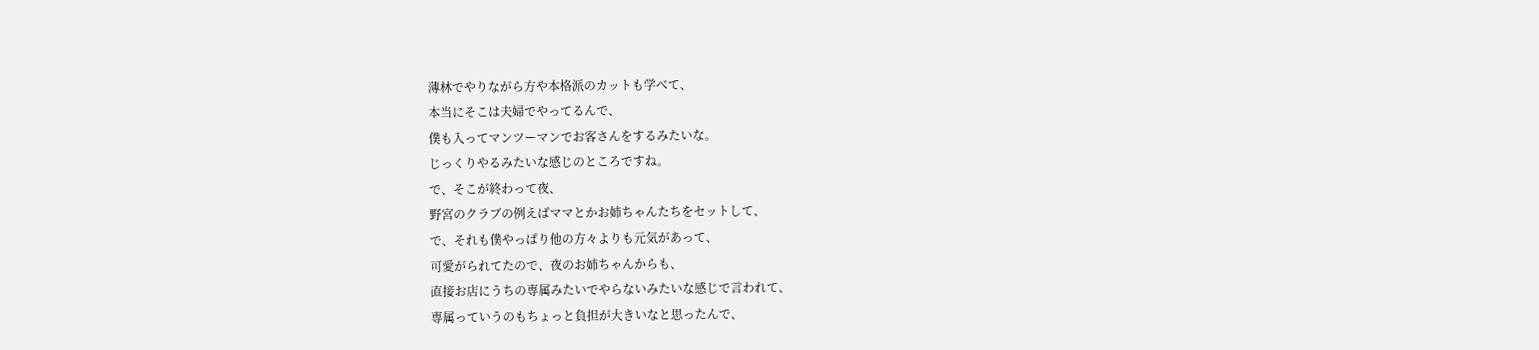薄林でやりながら方や本格派のカットも学べて、
本当にそこは夫婦でやってるんで、
僕も入ってマンツーマンでお客さんをするみたいな。
じっくりやるみたいな感じのところですね。
で、そこが終わって夜、
野宮のクラブの例えばママとかお姉ちゃんたちをセットして、
で、それも僕やっぱり他の方々よりも元気があって、
可愛がられてたので、夜のお姉ちゃんからも、
直接お店にうちの専属みたいでやらないみたいな感じで言われて、
専属っていうのもちょっと負担が大きいなと思ったんで、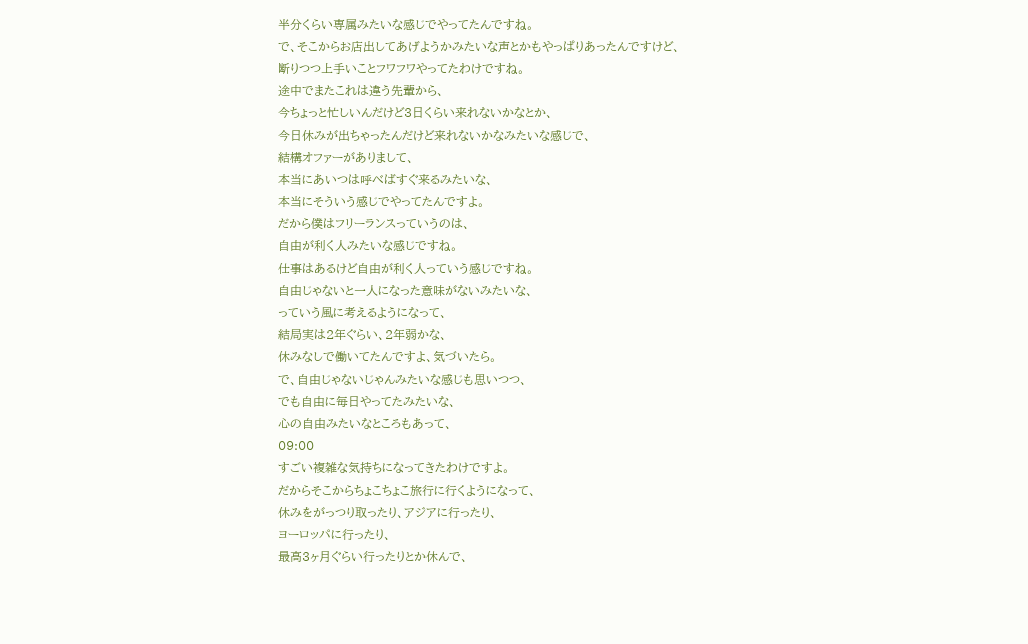半分くらい専属みたいな感じでやってたんですね。
で、そこからお店出してあげようかみたいな声とかもやっぱりあったんですけど、
断りつつ上手いことフワフワやってたわけですね。
途中でまたこれは違う先輩から、
今ちょっと忙しいんだけど3日くらい来れないかなとか、
今日休みが出ちゃったんだけど来れないかなみたいな感じで、
結構オファーがありまして、
本当にあいつは呼べばすぐ来るみたいな、
本当にそういう感じでやってたんですよ。
だから僕はフリーランスっていうのは、
自由が利く人みたいな感じですね。
仕事はあるけど自由が利く人っていう感じですね。
自由じゃないと一人になった意味がないみたいな、
っていう風に考えるようになって、
結局実は2年ぐらい、2年弱かな、
休みなしで働いてたんですよ、気づいたら。
で、自由じゃないじゃんみたいな感じも思いつつ、
でも自由に毎日やってたみたいな、
心の自由みたいなところもあって、
09:00
すごい複雑な気持ちになってきたわけですよ。
だからそこからちょこちょこ旅行に行くようになって、
休みをがっつり取ったり、アジアに行ったり、
ヨーロッパに行ったり、
最高3ヶ月ぐらい行ったりとか休んで、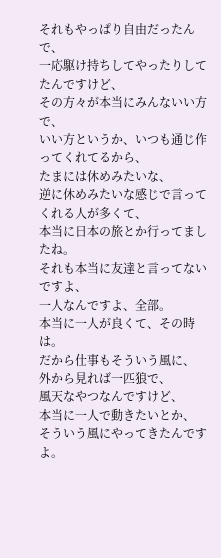それもやっぱり自由だったんで、
一応駆け持ちしてやったりしてたんですけど、
その方々が本当にみんないい方で、
いい方というか、いつも通じ作ってくれてるから、
たまには休めみたいな、
逆に休めみたいな感じで言ってくれる人が多くて、
本当に日本の旅とか行ってましたね。
それも本当に友達と言ってないですよ、
一人なんですよ、全部。
本当に一人が良くて、その時は。
だから仕事もそういう風に、
外から見れば一匹狼で、
風天なやつなんですけど、
本当に一人で動きたいとか、
そういう風にやってきたんですよ。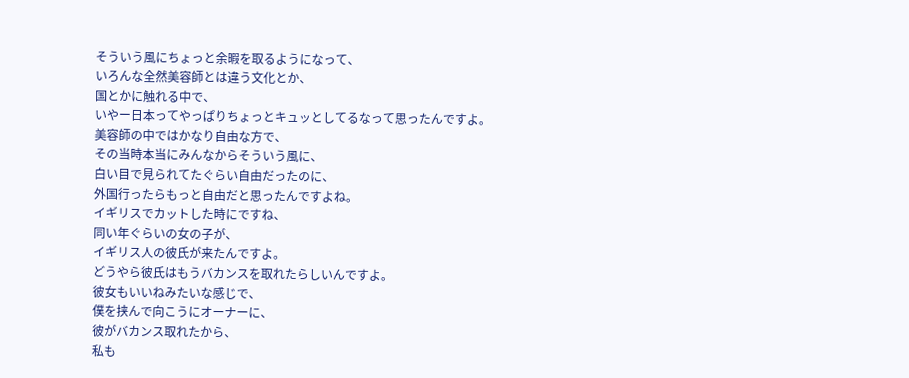そういう風にちょっと余暇を取るようになって、
いろんな全然美容師とは違う文化とか、
国とかに触れる中で、
いやー日本ってやっぱりちょっとキュッとしてるなって思ったんですよ。
美容師の中ではかなり自由な方で、
その当時本当にみんなからそういう風に、
白い目で見られてたぐらい自由だったのに、
外国行ったらもっと自由だと思ったんですよね。
イギリスでカットした時にですね、
同い年ぐらいの女の子が、
イギリス人の彼氏が来たんですよ。
どうやら彼氏はもうバカンスを取れたらしいんですよ。
彼女もいいねみたいな感じで、
僕を挟んで向こうにオーナーに、
彼がバカンス取れたから、
私も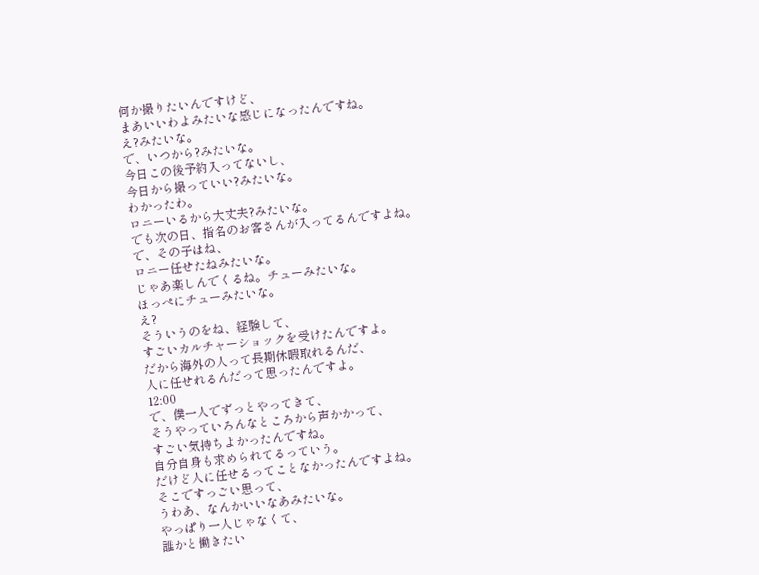何か撮りたいんですけど、
まあいいわよみたいな感じになったんですね。
え?みたいな。
で、いつから?みたいな。
今日この後予約入ってないし、
今日から撮っていい?みたいな。
わかったわ。
ロニーいるから大丈夫?みたいな。
でも次の日、指名のお客さんが入ってるんですよね。
で、その子はね、
ロニー任せたねみたいな。
じゃあ楽しんでくるね。チューみたいな。
ほっぺにチューみたいな。
え?
そういうのをね、経験して、
すごいカルチャーショックを受けたんですよ。
だから海外の人って長期休暇取れるんだ、
人に任せれるんだって思ったんですよ。
12:00
で、僕一人でずっとやってきて、
そうやっていろんなところから声かかって、
すごい気持ちよかったんですね。
自分自身も求められてるっていう。
だけど人に任せるってことなかったんですよね。
そこですっごい思って、
うわあ、なんかいいなあみたいな。
やっぱり一人じゃなくて、
誰かと働きたい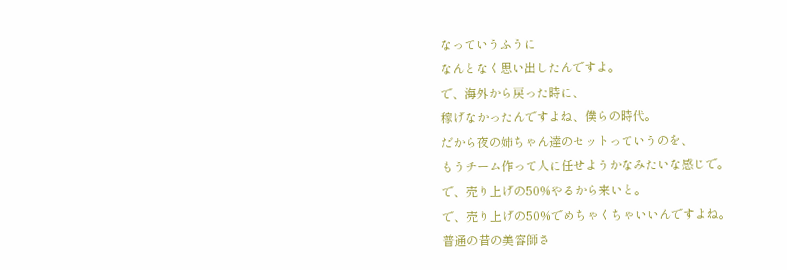なっていうふうに
なんとなく思い出したんですよ。
で、海外から戻った時に、
稼げなかったんですよね、僕らの時代。
だから夜の姉ちゃん達のセットっていうのを、
もうチーム作って人に任せようかなみたいな感じで。
で、売り上げの50%やるから来いと。
で、売り上げの50%でめちゃくちゃいいんですよね。
普通の昔の美容師さ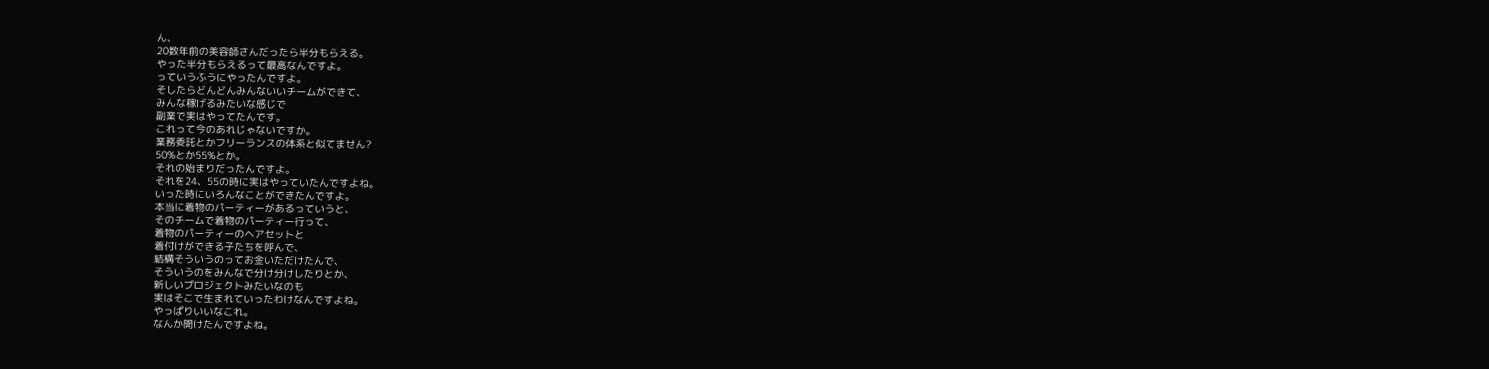ん、
20数年前の美容師さんだったら半分もらえる。
やった半分もらえるって最高なんですよ。
っていうふうにやったんですよ。
そしたらどんどんみんないいチームができて、
みんな稼げるみたいな感じで
副業で実はやってたんです。
これって今のあれじゃないですか。
業務委託とかフリーランスの体系と似てません?
50%とか55%とか。
それの始まりだったんですよ。
それを24、55の時に実はやっていたんですよね。
いった時にいろんなことができたんですよ。
本当に着物のパーティーがあるっていうと、
そのチームで着物のパーティー行って、
着物のパーティーのヘアセットと
着付けができる子たちを呼んで、
結構そういうのってお金いただけたんで、
そういうのをみんなで分け分けしたりとか、
新しいプロジェクトみたいなのも
実はそこで生まれていったわけなんですよね。
やっぱりいいなこれ。
なんか開けたんですよね。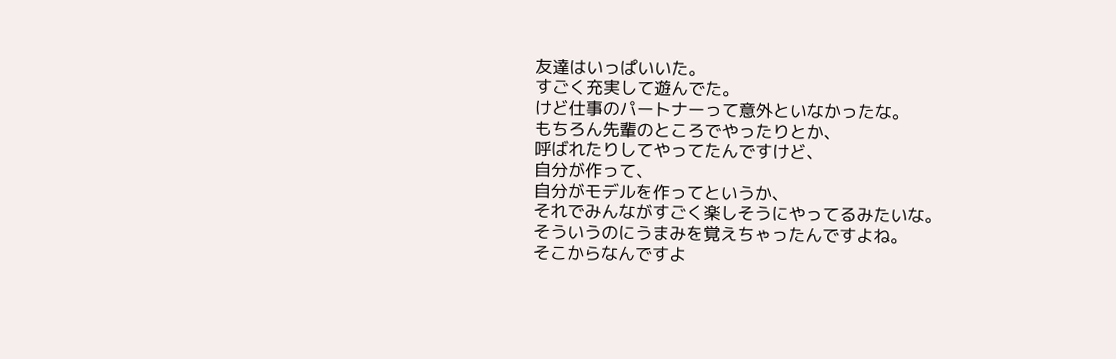友達はいっぱいいた。
すごく充実して遊んでた。
けど仕事のパートナーって意外といなかったな。
もちろん先輩のところでやったりとか、
呼ばれたりしてやってたんですけど、
自分が作って、
自分がモデルを作ってというか、
それでみんながすごく楽しそうにやってるみたいな。
そういうのにうまみを覚えちゃったんですよね。
そこからなんですよ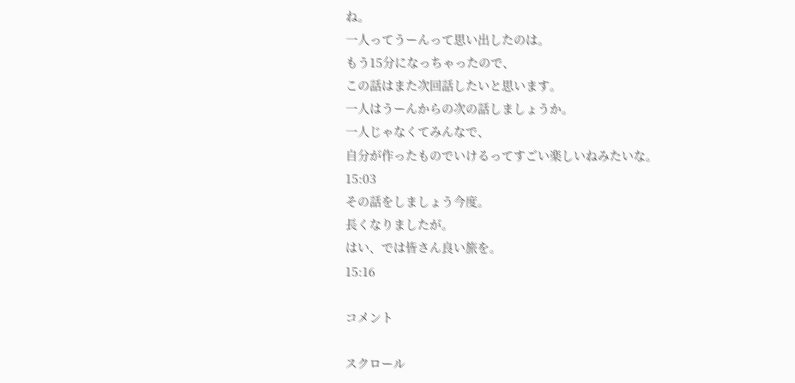ね。
一人ってうーんって思い出したのは。
もう15分になっちゃったので、
この話はまた次回話したいと思います。
一人はうーんからの次の話しましょうか。
一人じゃなくてみんなで、
自分が作ったものでいけるってすごい楽しいねみたいな。
15:03
その話をしましょう今度。
長くなりましたが。
はい、では皆さん良い旅を。
15:16

コメント

スクロール